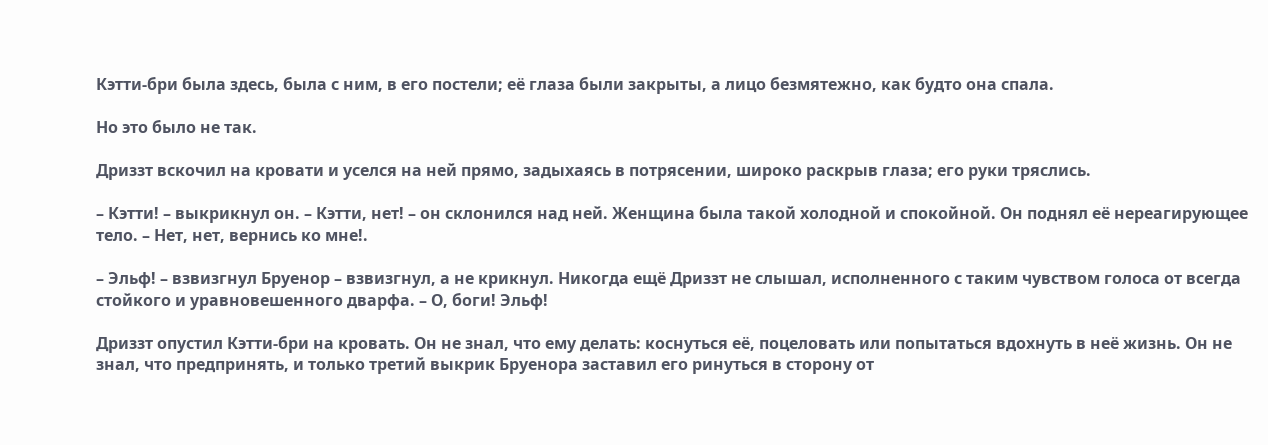Кэтти-бри была здесь, была с ним, в его постели; её глаза были закрыты, а лицо безмятежно, как будто она спала.

Но это было не так.

Дриззт вскочил на кровати и уселся на ней прямо, задыхаясь в потрясении, широко раскрыв глаза; его руки тряслись.

– Кэтти! – выкрикнул он. – Кэтти, нет! – он склонился над ней. Женщина была такой холодной и спокойной. Он поднял её нереагирующее тело. – Нет, нет, вернись ко мне!.

– Эльф! – взвизгнул Бруенор – взвизгнул, а не крикнул. Никогда ещё Дриззт не слышал, исполненного с таким чувством голоса от всегда стойкого и уравновешенного дварфа. – О, боги! Эльф!

Дриззт опустил Кэтти-бри на кровать. Он не знал, что ему делать: коснуться её, поцеловать или попытаться вдохнуть в неё жизнь. Он не знал, что предпринять, и только третий выкрик Бруенора заставил его ринуться в сторону от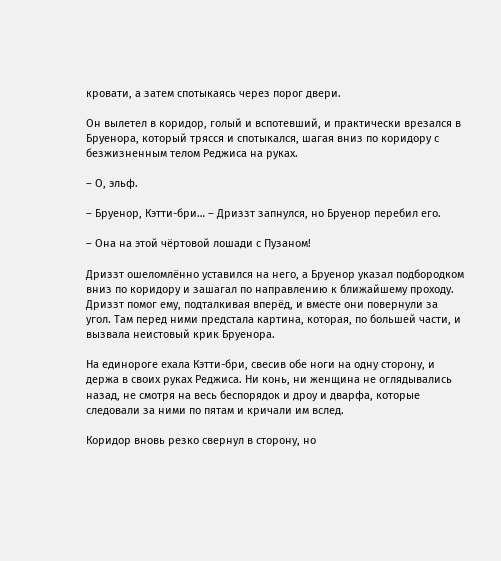кровати, а затем спотыкаясь через порог двери.

Он вылетел в коридор, голый и вспотевший, и практически врезался в Бруенора, который трясся и спотыкался, шагая вниз по коридору с безжизненным телом Реджиса на руках.

– О, эльф.

– Бруенор, Кэтти-бри… – Дриззт запнулся, но Бруенор перебил его.

– Она на этой чёртовой лошади с Пузаном!

Дриззт ошеломлённо уставился на него, а Бруенор указал подбородком вниз по коридору и зашагал по направлению к ближайшему проходу. Дриззт помог ему, подталкивая вперёд, и вместе они повернули за угол. Там перед ними предстала картина, которая, по большей части, и вызвала неистовый крик Бруенора.

На единороге ехала Кэтти-бри, свесив обе ноги на одну сторону, и держа в своих руках Реджиса. Ни конь, ни женщина не оглядывались назад, не смотря на весь беспорядок и дроу и дварфа, которые следовали за ними по пятам и кричали им вслед.

Коридор вновь резко свернул в сторону, но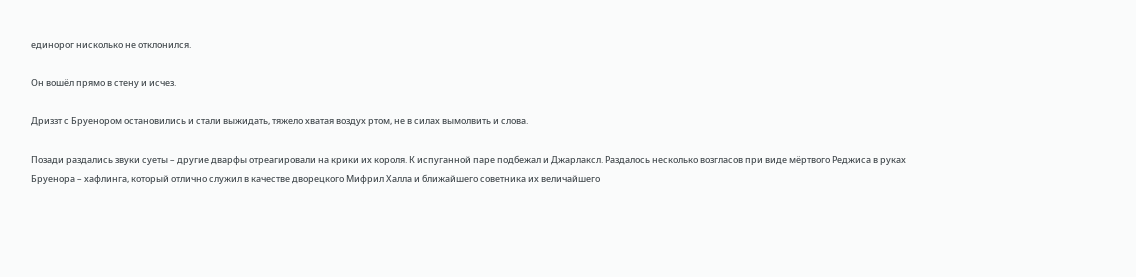единорог нисколько не отклонился.

Он вошёл прямо в стену и исчез.

Дриззт с Бруенором остановились и стали выжидать, тяжело хватая воздух ртом, не в силах вымолвить и слова.

Позади раздались звуки суеты – другие дварфы отреагировали на крики их короля. К испуганной паре подбежал и Джарлаксл. Раздалось несколько возгласов при виде мёртвого Реджиса в руках Бруенора – хафлинга, который отлично служил в качестве дворецкого Мифрил Халла и ближайшего советника их величайшего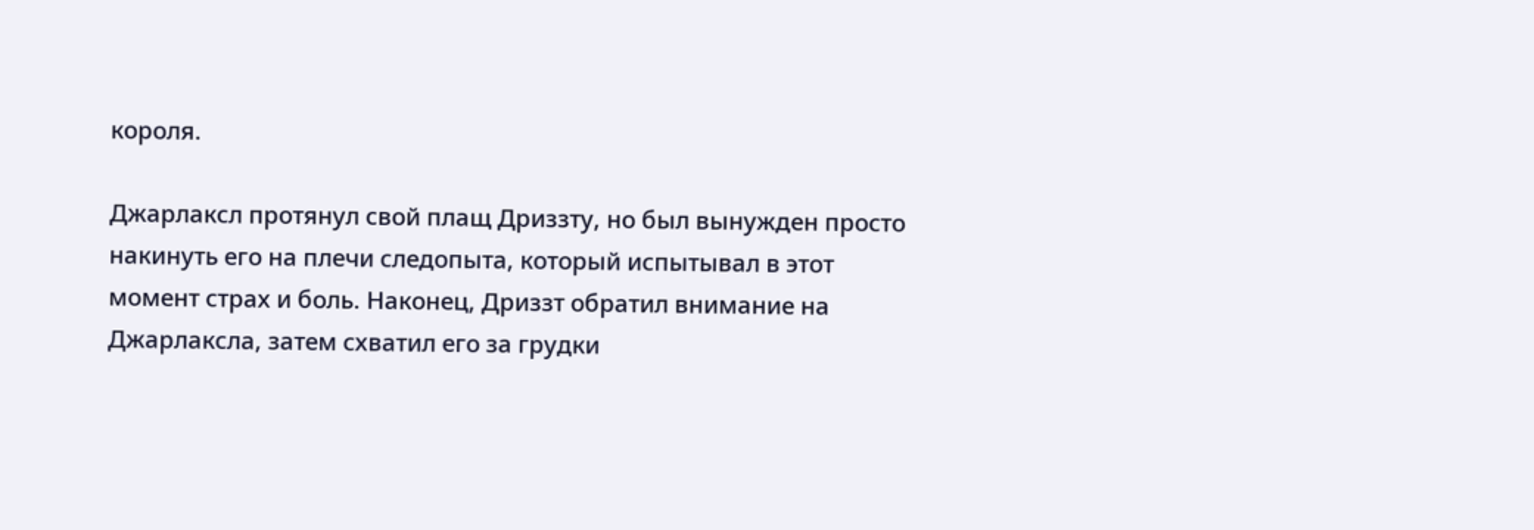короля.

Джарлаксл протянул свой плащ Дриззту, но был вынужден просто накинуть его на плечи следопыта, который испытывал в этот момент страх и боль. Наконец, Дриззт обратил внимание на Джарлаксла, затем схватил его за грудки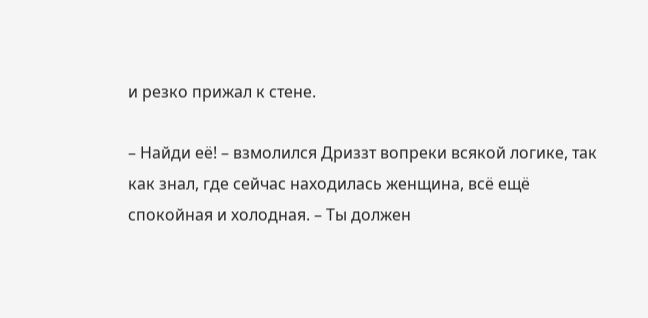и резко прижал к стене.

– Найди её! – взмолился Дриззт вопреки всякой логике, так как знал, где сейчас находилась женщина, всё ещё спокойная и холодная. – Ты должен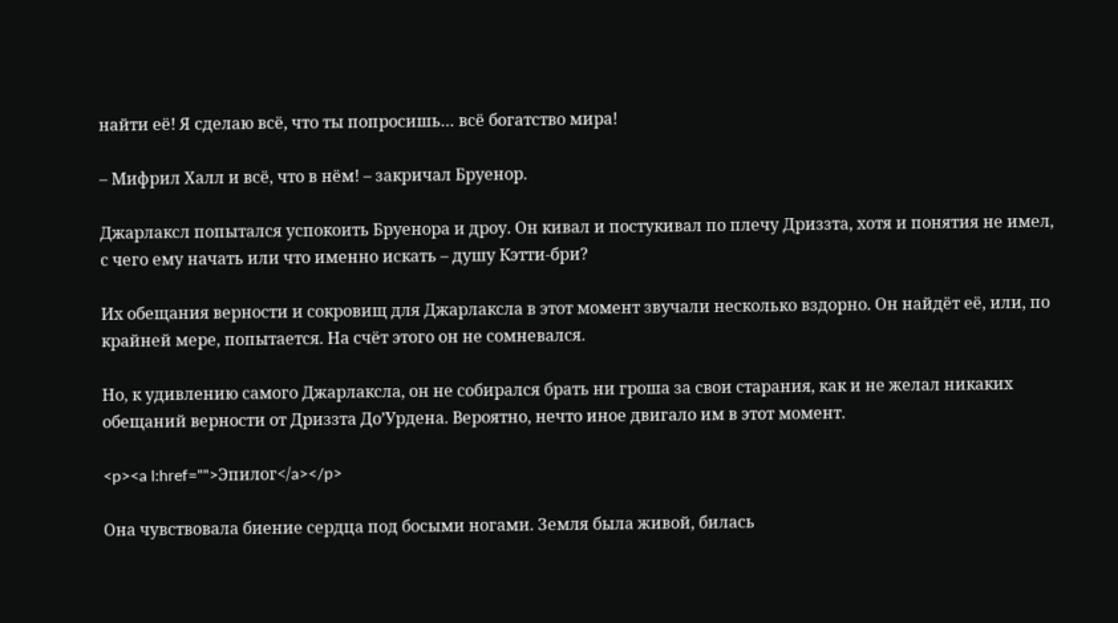найти её! Я сделаю всё, что ты попросишь… всё богатство мира!

– Мифрил Халл и всё, что в нём! – закричал Бруенор.

Джарлаксл попытался успокоить Бруенора и дроу. Он кивал и постукивал по плечу Дриззта, хотя и понятия не имел, с чего ему начать или что именно искать – душу Кэтти-бри?

Их обещания верности и сокровищ для Джарлаксла в этот момент звучали несколько вздорно. Он найдёт её, или, по крайней мере, попытается. На счёт этого он не сомневался.

Но, к удивлению самого Джарлаксла, он не собирался брать ни гроша за свои старания, как и не желал никаких обещаний верности от Дриззта До’Урдена. Вероятно, нечто иное двигало им в этот момент.

<p><a l:href="">Эпилог</a></p>

Она чувствовала биение сердца под босыми ногами. Земля была живой, билась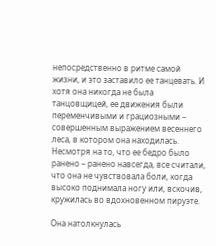непосредственно в ритме самой жизни, и это заставило ее танцевать. И хотя она никогда не была танцовщицей, ее движения были переменчивыми и грациозными – совершенным выражением весеннего леса, в котором она находилась. Несмотря на то, что ее бедро было ранено – ранено навсегда, все считали, что она не чувствовала боли, когда высоко поднимала ногу или, вскочив, кружилась во вдохновенном пируэте.

Она натолкнулась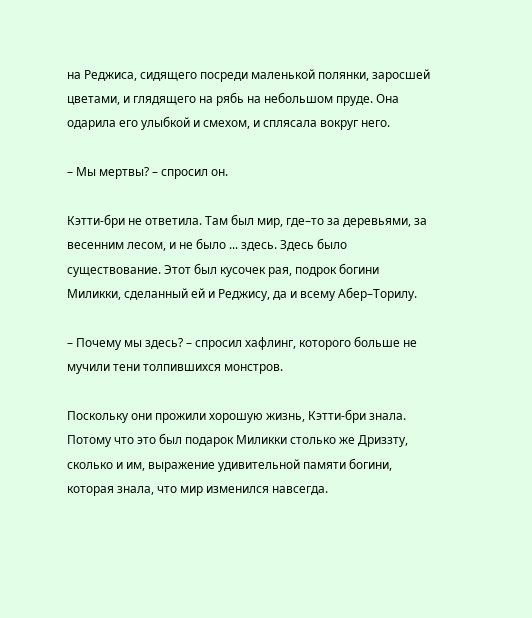на Реджиса, сидящего посреди маленькой полянки, заросшей цветами, и глядящего на рябь на небольшом пруде. Она одарила его улыбкой и смехом, и сплясала вокруг него.

– Мы мертвы? – спросил он.

Кэтти-бри не ответила. Там был мир, где–то за деревьями, за весенним лесом, и не было ... здесь. Здесь было существование. Этот был кусочек рая, подрок богини Миликки, сделанный ей и Реджису, да и всему Абер–Торилу.

– Почему мы здесь? – спросил хафлинг, которого больше не мучили тени толпившихся монстров.

Поскольку они прожили хорошую жизнь, Кэтти-бри знала. Потому что это был подарок Миликки столько же Дриззту, сколько и им, выражение удивительной памяти богини, которая знала, что мир изменился навсегда.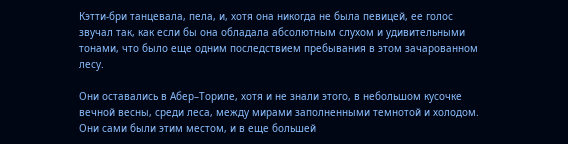Кэтти-бри танцевала, пела, и, хотя она никогда не была певицей, ее голос звучал так, как если бы она обладала абсолютным слухом и удивительными тонами, что было еще одним последствием пребывания в этом зачарованном лесу.

Они оставались в Абер–Ториле, хотя и не знали этого, в небольшом кусочке вечной весны, среди леса, между мирами заполненными темнотой и холодом. Они сами были этим местом, и в еще большей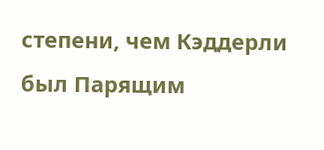степени, чем Кэддерли был Парящим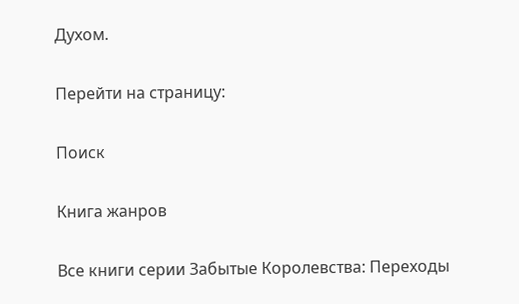Духом.

Перейти на страницу:

Поиск

Книга жанров

Все книги серии Забытые Королевства: Переходы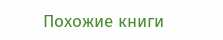Похожие книги